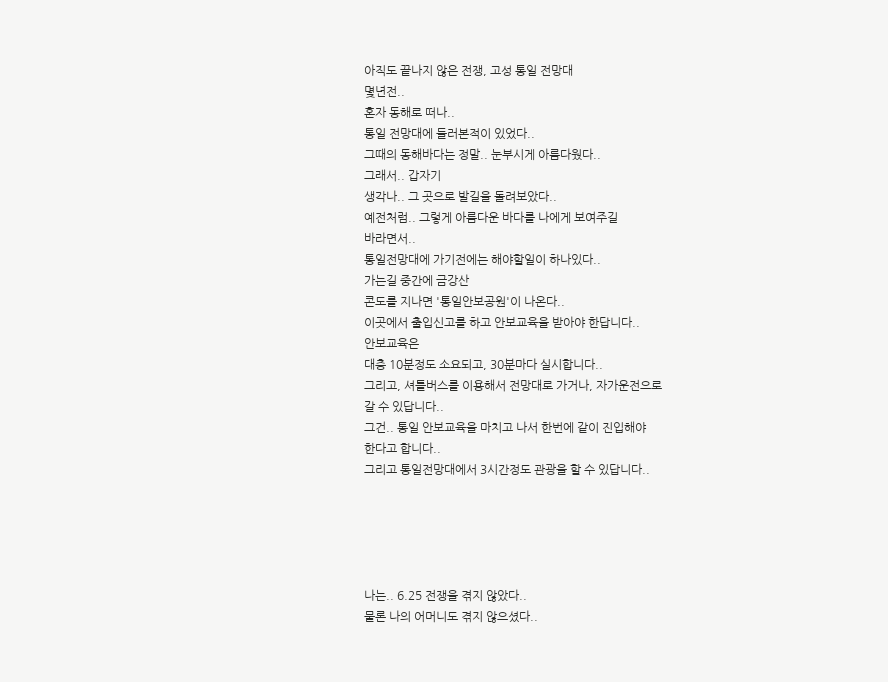아직도 끝나지 않은 전쟁, 고성 통일 전망대
몇년전..
혼자 동해로 떠나..
통일 전망대에 들러본적이 있었다..
그때의 동해바다는 정말.. 눈부시게 아름다웠다..
그래서.. 갑자기
생각나.. 그 곳으로 발길을 돌려보았다..
예전처럼.. 그렇게 아름다운 바다를 나에게 보여주길
바라면서..
통일전망대에 가기전에는 해야할일이 하나있다..
가는길 중간에 금강산
콘도를 지나면 '통일안보공원'이 나온다..
이곳에서 출입신고를 하고 안보교육을 받아야 한답니다..
안보교육은
대충 10분정도 소요되고, 30분마다 실시합니다..
그리고, 셔틀버스를 이용해서 전망대로 가거나, 자가운전으로
갈 수 있답니다..
그건.. 통일 안보교육을 마치고 나서 한번에 같이 진입해야
한다고 합니다..
그리고 통일전망대에서 3시간정도 관광을 할 수 있답니다..





나는.. 6.25 전쟁을 겪지 않았다..
물론 나의 어머니도 겪지 않으셨다..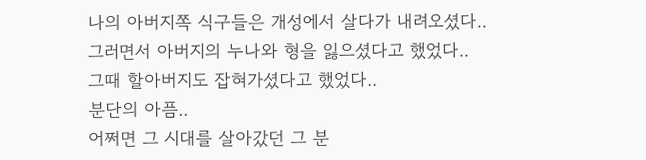나의 아버지쪽 식구들은 개성에서 살다가 내려오셨다..
그러면서 아버지의 누나와 형을 잃으셨다고 했었다..
그때 할아버지도 잡혀가셨다고 했었다..
분단의 아픔..
어쩌면 그 시대를 살아갔던 그 분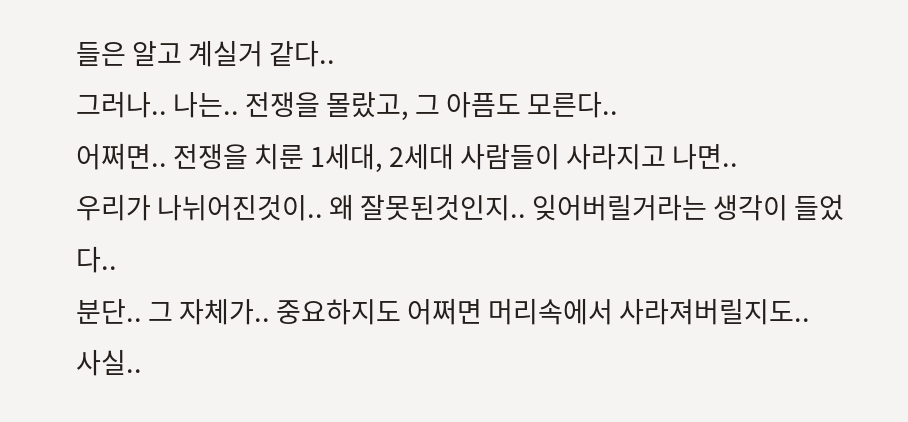들은 알고 계실거 같다..
그러나.. 나는.. 전쟁을 몰랐고, 그 아픔도 모른다..
어쩌면.. 전쟁을 치룬 1세대, 2세대 사람들이 사라지고 나면..
우리가 나뉘어진것이.. 왜 잘못된것인지.. 잊어버릴거라는 생각이 들었다..
분단.. 그 자체가.. 중요하지도 어쩌면 머리속에서 사라져버릴지도..
사실..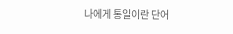나에게 통일이란 단어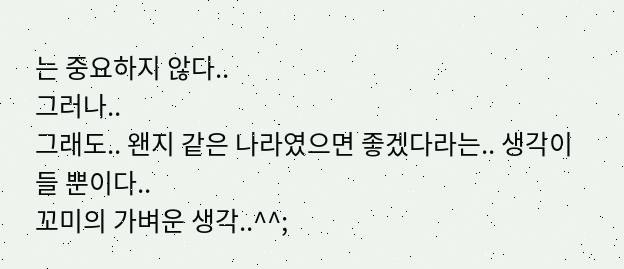는 중요하지 않다..
그러나..
그래도.. 왠지 같은 나라였으면 좋겠다라는.. 생각이 들 뿐이다..
꼬미의 가벼운 생각..^^;